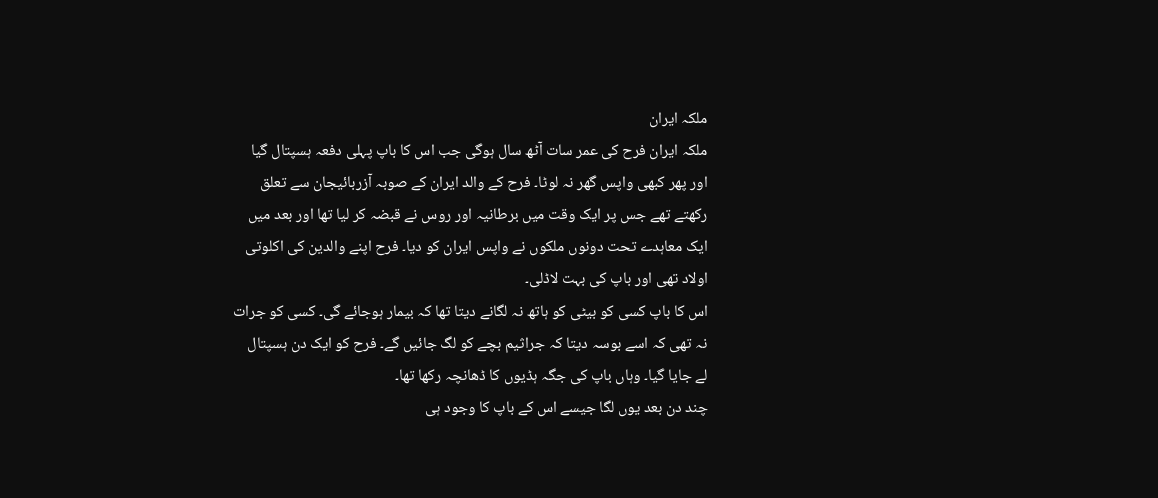ملکہ ایران
ملکہ ایران فرح کی عمر سات آٹھ سال ہوگی جب اس کا باپ پہلی دفعہ ہسپتال گیا اور پھر کبھی واپس گھر نہ لوٹا۔ فرح کے والد ایران کے صوبہ آزربائیجان سے تعلق رکھتے تھے جس پر ایک وقت میں برطانیہ اور روس نے قبضہ کر لیا تھا اور بعد میں ایک معاہدے تحت دونوں ملکوں نے واپس ایران کو دیا۔ فرح اپنے والدین کی اکلوتی اولاد تھی اور باپ کی بہت لاڈلی۔
اس کا باپ کسی کو بیٹی کو ہاتھ نہ لگانے دیتا تھا کہ بیمار ہوجائے گی۔ کسی کو جرات نہ تھی کہ اسے بوسہ دیتا کہ جراثیم بچے کو لگ جائیں گے۔ فرح کو ایک دن ہسپتال لے جایا گیا۔ وہاں باپ کی جگہ ہڈیوں کا ڈھانچہ رکھا تھا۔
چند دن بعد یوں لگا جیسے اس کے باپ کا وجود ہی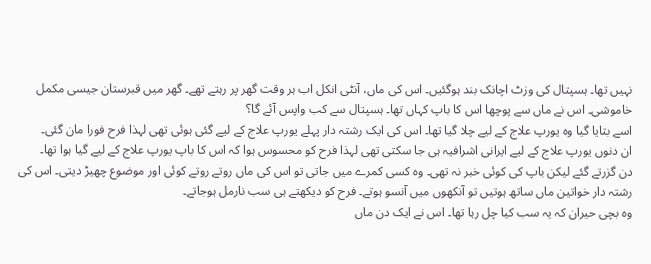نہیں تھا۔ ہسپتال کی وزٹ اچانک بند ہوگئیں۔ اس کی ماں، آنٹی انکل اب ہر وقت گھر پر رہتے تھے۔ گھر میں قبرستان جیسی مکمل خاموشی۔ اس نے ماں سے پوچھا اس کا باپ کہاں تھا۔ ہسپتال سے کب واپس آئے گا؟
اسے بتایا گیا وہ یورپ علاج کے لیے چلا گیا تھا۔ اس کی ایک رشتہ دار پہلے یورپ علاج کے لیے گئی ہوئی تھی لہذا فرح فورا مان گئی۔
ان دنوں یورپ علاج کے لیے ایرانی اشرافیہ ہی جا سکتی تھی لہذا فرح کو محسوس ہوا کہ اس کا باپ یورپ علاج کے لیے گیا ہوا تھا۔
دن گزرتے گئے لیکن باپ کی کوئی خبر نہ تھی۔ وہ کسی کمرے میں جاتی تو اس کی ماں روتے روتے کوئی اور موضوع چھیڑ دیتی۔ اس کی رشتہ دار خواتین ماں ساتھ ہوتیں تو آنکھوں میں آنسو ہوتے۔ فرح کو دیکھتے ہی سب نارمل ہوجاتے۔
وہ بچی حیران کہ یہ سب کیا چل رہا تھا۔ اس نے ایک دن ماں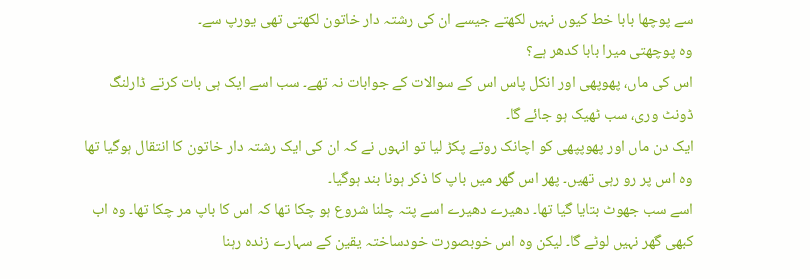سے پوچھا بابا خط کیوں نہیں لکھتے جیسے ان کی رشتہ دار خاتون لکھتی تھی یورپ سے۔
وہ پوچھتی میرا بابا کدھر ہے؟
اس کی ماں، پھوپھی اور انکل پاس اس کے سوالات کے جوابات نہ تھے۔ سب اسے ایک ہی بات کرتے ڈارلنگ ڈونٹ وری، سب ٹھیک ہو جائے گا۔
ایک دن ماں اور پھوپپھی کو اچانک روتے پکڑ لیا تو انہوں نے کہ ان کی ایک رشتہ دار خاتون کا انتقال ہوگیا تھا وہ اس پر رو رہی تھیں۔ پھر اس گھر میں باپ کا ذکر ہونا بند ہوگیا۔
اسے سب جھوٹ بتایا گیا تھا۔ دھیرے دھیرے اسے پتہ چلنا شروع ہو چکا تھا کہ اس کا باپ مر چکا تھا۔ وہ اب کبھی گھر نہیں لوٹے گا۔ لیکن وہ اس خوبصورت خودساختہ یقین کے سہارے زندہ رہنا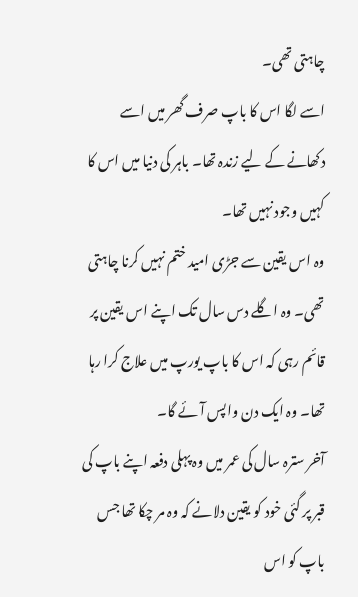چاہتی تھی۔
اسے لگا اس کا باپ صرف گھر میں اسے دکھانے کے لیے زندہ تھا۔ باہر کی دنیا میں اس کا کہیں وجود نہیں تھا۔
وہ اس یقین سے جڑی امید ختم نہیں کرنا چاہتی تھی۔ وہ اگلے دس سال تک اپنے اس یقین پر قائم رہی کہ اس کا باپ یورپ میں علاج کرا رہا تھا۔ وہ ایک دن واپس آئے گا۔
آخر سترہ سال کی عمر میں وہ پہلی دفعہ اپنے باپ کی قبر پر گئی خود کو یقین دلانے کہ وہ مر چکا تھا جس باپ کو اس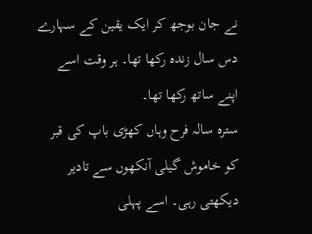نے جان بوجھ کر ایک یقین کے سہارے دس سال زندہ رکھا تھا۔ ہر وقت اسے اپنے ساتھ رکھا تھا۔
سترہ سالہ فرح وہاں کھڑی باپ کی قبر کو خاموش گیلی آنکھوں سے تادیر دیکھتی رہی۔ اسے پہلی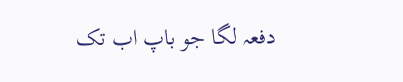دفعہ لگا جو باپ اب تک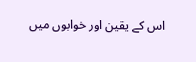اس کے یقین اور خوابوں میں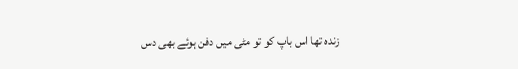زندہ تھا اس باپ کو تو مٹی میں دفن ہوئے بھی دس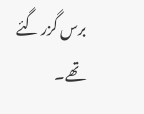برس گزر گئے تھے۔